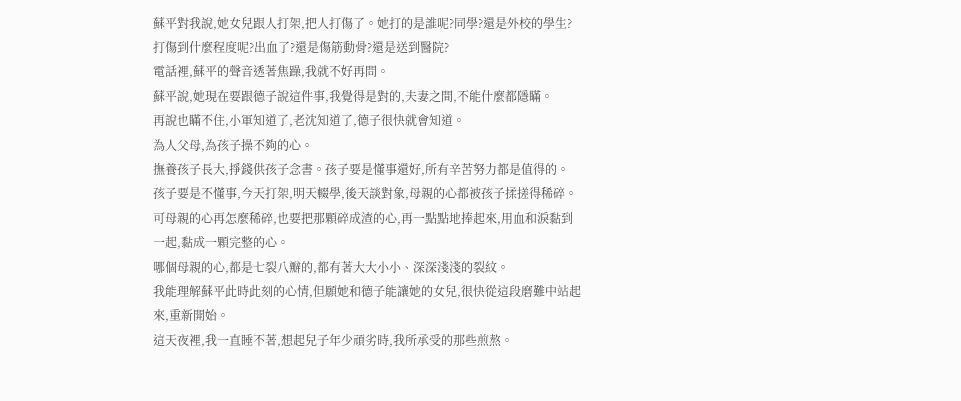蘇平對我說,她女兒跟人打架,把人打傷了。她打的是誰呢?同學?還是外校的學生?
打傷到什麼程度呢?出血了?還是傷筋動骨?還是送到醫院?
電話裡,蘇平的聲音透著焦躁,我就不好再問。
蘇平說,她現在要跟德子說這件事,我覺得是對的,夫妻之間,不能什麼都隱瞞。
再說也瞞不住,小軍知道了,老沈知道了,德子很快就會知道。
為人父母,為孩子操不夠的心。
撫養孩子長大,掙錢供孩子念書。孩子要是懂事還好,所有辛苦努力都是值得的。
孩子要是不懂事,今天打架,明天輟學,後天談對象,母親的心都被孩子揉搓得稀碎。
可母親的心再怎麼稀碎,也要把那顆碎成渣的心,再一點點地捧起來,用血和淚黏到一起,黏成一顆完整的心。
哪個母親的心,都是七裂八瓣的,都有著大大小小、深深淺淺的裂紋。
我能理解蘇平此時此刻的心情,但願她和德子能讓她的女兒,很快從這段磨難中站起來,重新開始。
這天夜裡,我一直睡不著,想起兒子年少頑劣時,我所承受的那些煎熬。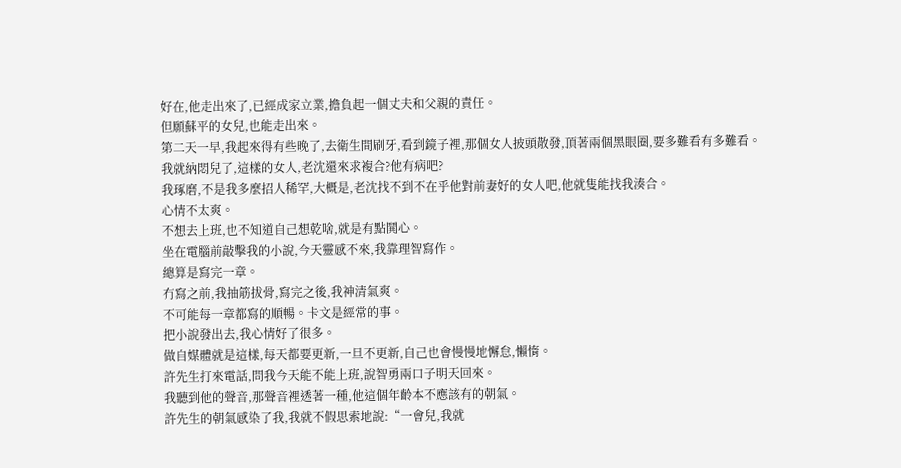好在,他走出來了,已經成家立業,擔負起一個丈夫和父親的責任。
但願蘇平的女兒,也能走出來。
第二天一早,我起來得有些晚了,去衛生間刷牙,看到鏡子裡,那個女人披頭散發,頂著兩個黑眼圈,要多難看有多難看。
我就納悶兒了,這樣的女人,老沈還來求複合?他有病吧?
我琢磨,不是我多麼招人稀罕,大概是,老沈找不到不在乎他對前妻好的女人吧,他就隻能找我湊合。
心情不太爽。
不想去上班,也不知道自己想乾啥,就是有點鬨心。
坐在電腦前敲擊我的小說,今天靈感不來,我靠理智寫作。
總算是寫完一章。
冇寫之前,我抽筋拔骨,寫完之後,我神清氣爽。
不可能每一章都寫的順暢。卡文是經常的事。
把小說發出去,我心情好了很多。
做自媒體就是這樣,每天都要更新,一旦不更新,自己也會慢慢地懈怠,懶惰。
許先生打來電話,問我今天能不能上班,說智勇兩口子明天回來。
我聽到他的聲音,那聲音裡透著一種,他這個年齡本不應該有的朝氣。
許先生的朝氣感染了我,我就不假思索地說:“一會兒,我就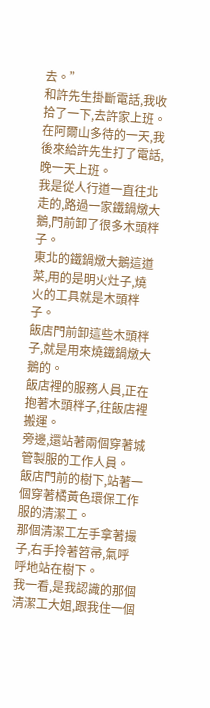去。”
和許先生掛斷電話,我收拾了一下,去許家上班。
在阿爾山多待的一天,我後來給許先生打了電話,晚一天上班。
我是從人行道一直往北走的,路過一家鐵鍋燉大鵝,門前卸了很多木頭柈子。
東北的鐵鍋燉大鵝這道菜,用的是明火灶子,燒火的工具就是木頭柈子。
飯店門前卸這些木頭柈子,就是用來燒鐵鍋燉大鵝的。
飯店裡的服務人員,正在抱著木頭柈子,往飯店裡搬運。
旁邊,還站著兩個穿著城管製服的工作人員。
飯店門前的樹下,站著一個穿著橘黃色環保工作服的清潔工。
那個清潔工左手拿著撮子,右手拎著笤帚,氣呼呼地站在樹下。
我一看,是我認識的那個清潔工大姐,跟我住一個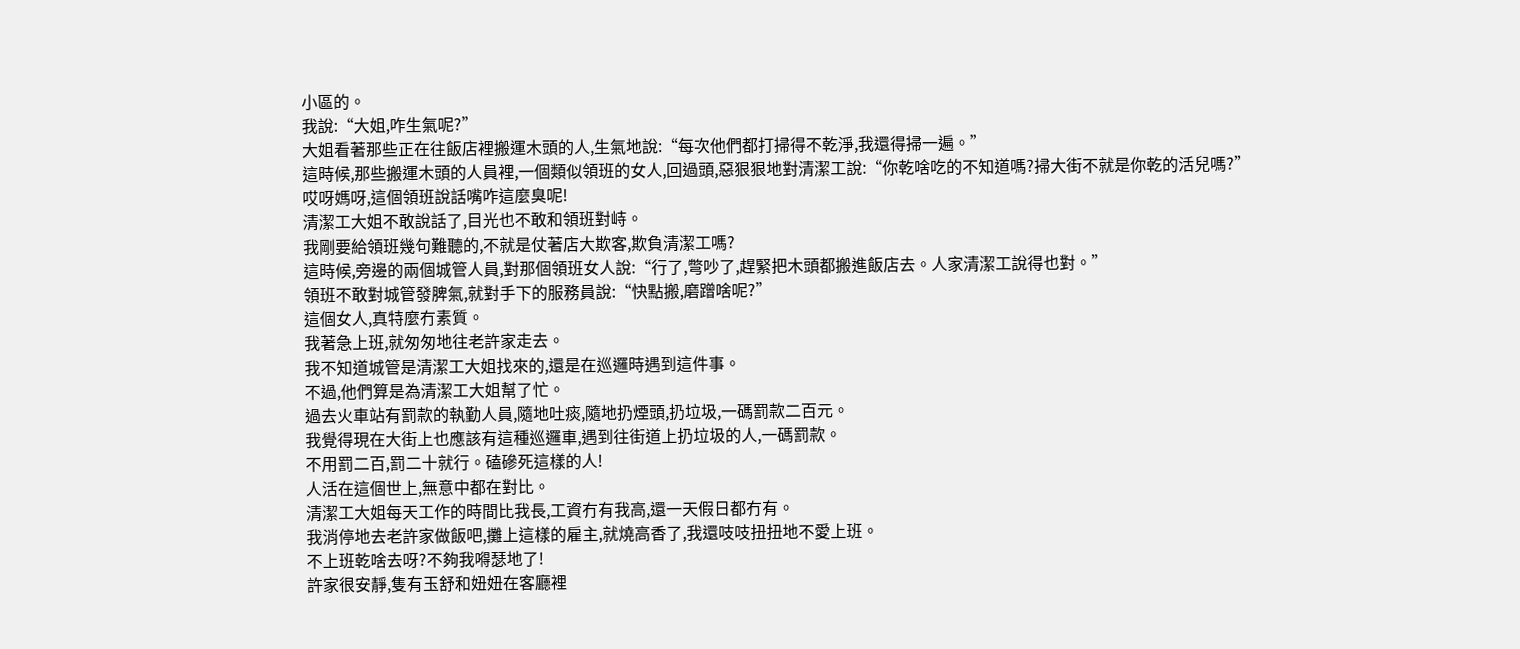小區的。
我說:“大姐,咋生氣呢?”
大姐看著那些正在往飯店裡搬運木頭的人,生氣地說:“每次他們都打掃得不乾淨,我還得掃一遍。”
這時候,那些搬運木頭的人員裡,一個類似領班的女人,回過頭,惡狠狠地對清潔工說:“你乾啥吃的不知道嗎?掃大街不就是你乾的活兒嗎?”
哎呀媽呀,這個領班說話嘴咋這麼臭呢!
清潔工大姐不敢說話了,目光也不敢和領班對峙。
我剛要給領班幾句難聽的,不就是仗著店大欺客,欺負清潔工嗎?
這時候,旁邊的兩個城管人員,對那個領班女人說:“行了,彆吵了,趕緊把木頭都搬進飯店去。人家清潔工說得也對。”
領班不敢對城管發脾氣,就對手下的服務員說:“快點搬,磨蹭啥呢?”
這個女人,真特麼冇素質。
我著急上班,就匆匆地往老許家走去。
我不知道城管是清潔工大姐找來的,還是在巡邏時遇到這件事。
不過,他們算是為清潔工大姐幫了忙。
過去火車站有罰款的執勤人員,隨地吐痰,隨地扔煙頭,扔垃圾,一碼罰款二百元。
我覺得現在大街上也應該有這種巡邏車,遇到往街道上扔垃圾的人,一碼罰款。
不用罰二百,罰二十就行。磕磣死這樣的人!
人活在這個世上,無意中都在對比。
清潔工大姐每天工作的時間比我長,工資冇有我高,還一天假日都冇有。
我消停地去老許家做飯吧,攤上這樣的雇主,就燒高香了,我還吱吱扭扭地不愛上班。
不上班乾啥去呀?不夠我嘚瑟地了!
許家很安靜,隻有玉舒和妞妞在客廳裡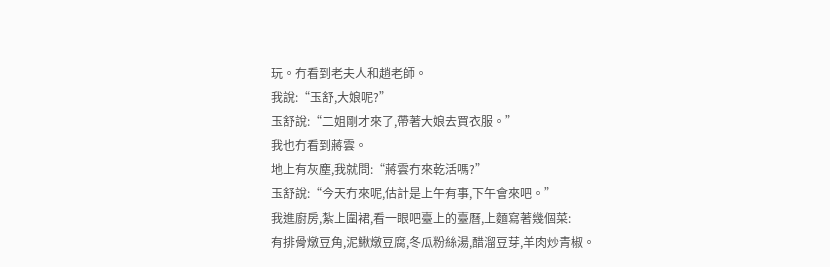玩。冇看到老夫人和趙老師。
我說:“玉舒,大娘呢?”
玉舒說:“二姐剛才來了,帶著大娘去買衣服。”
我也冇看到蔣雲。
地上有灰塵,我就問:“蔣雲冇來乾活嗎?”
玉舒說:“今天冇來呢,估計是上午有事,下午會來吧。”
我進廚房,紮上圍裙,看一眼吧臺上的臺曆,上麵寫著幾個菜:
有排骨燉豆角,泥鰍燉豆腐,冬瓜粉絲湯,醋溜豆芽,羊肉炒青椒。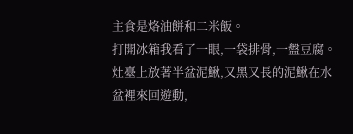主食是烙油餅和二米飯。
打開冰箱我看了一眼,一袋排骨,一盤豆腐。
灶臺上放著半盆泥鰍,又黑又長的泥鰍在水盆裡來回遊動,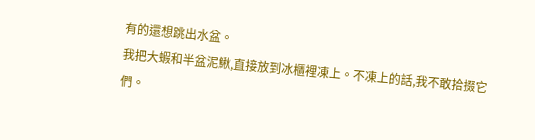有的還想跳出水盆。
我把大蝦和半盆泥鰍,直接放到冰櫃裡凍上。不凍上的話,我不敢拾掇它們。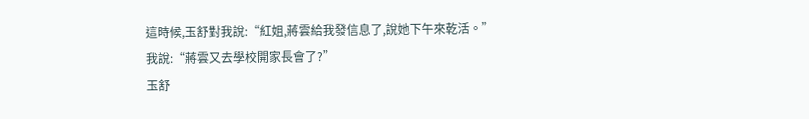這時候,玉舒對我說:“紅姐,蔣雲給我發信息了,說她下午來乾活。”
我說:“蔣雲又去學校開家長會了?”
玉舒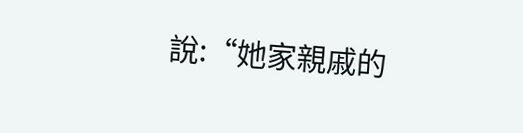說:“她家親戚的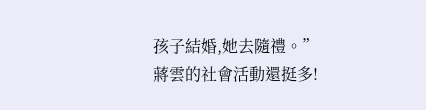孩子結婚,她去隨禮。”
蔣雲的社會活動還挺多!